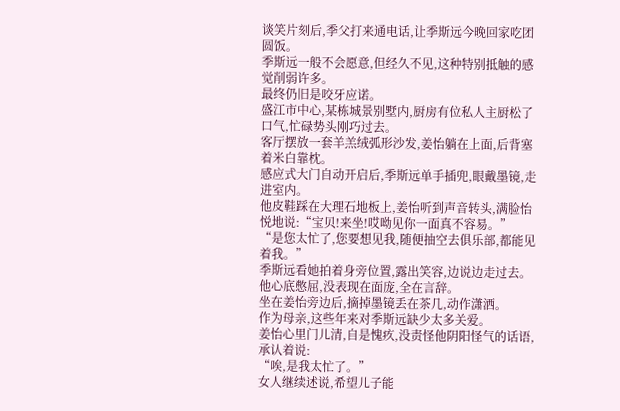谈笑片刻后,季父打来通电话,让季斯远今晚回家吃团圆饭。
季斯远一般不会愿意,但经久不见,这种特别抵触的感觉削弱许多。
最终仍旧是咬牙应诺。
盛江市中心,某栋城景别墅内,厨房有位私人主厨松了口气,忙碌势头刚巧过去。
客厅摆放一套羊羔绒弧形沙发,姜怡躺在上面,后背塞着米白靠枕。
感应式大门自动开启后,季斯远单手插兜,眼戴墨镜,走进室内。
他皮鞋踩在大理石地板上,姜怡听到声音转头,满脸怡悦地说:“宝贝!来坐!哎呦见你一面真不容易。”
“是您太忙了,您要想见我,随便抽空去俱乐部,都能见着我。”
季斯远看她拍着身旁位置,露出笑容,边说边走过去。
他心底憋屈,没表现在面庞,全在言辞。
坐在姜怡旁边后,摘掉墨镜丢在茶几,动作潇洒。
作为母亲,这些年来对季斯远缺少太多关爱。
姜怡心里门儿清,自是愧疚,没责怪他阴阳怪气的话语,承认着说:
“唉,是我太忙了。”
女人继续述说,希望儿子能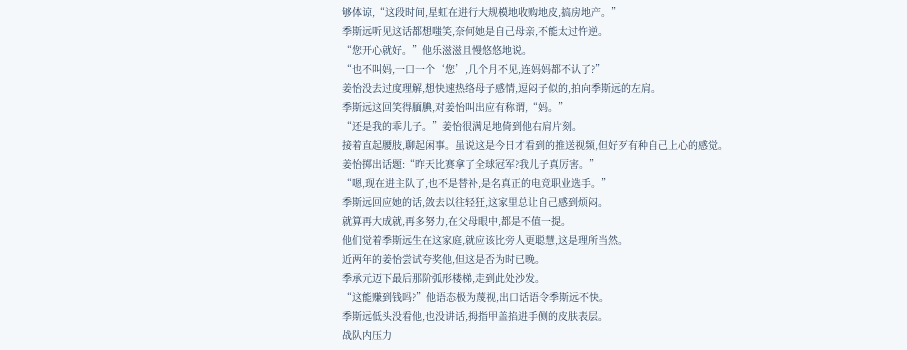够体谅,“这段时间,星虹在进行大规模地收购地皮,搞房地产。”
季斯远听见这话都想嗤笑,奈何她是自己母亲,不能太过忤逆。
“您开心就好。”他乐滋滋且慢悠悠地说。
“也不叫妈,一口一个‘您’,几个月不见,连妈妈都不认了?”
姜怡没去过度理解,想快速热络母子感情,逗闷子似的,拍向季斯远的左肩。
季斯远这回笑得腼腆,对姜怡叫出应有称谓,“妈。”
“还是我的乖儿子。”姜怡很满足地倚到他右肩片刻。
接着直起腰肢,聊起闲事。虽说这是今日才看到的推送视频,但好歹有种自己上心的感觉。
姜怡掷出话题:“昨天比赛拿了全球冠军?我儿子真厉害。”
“嗯,现在进主队了,也不是替补,是名真正的电竞职业选手。”
季斯远回应她的话,敛去以往轻狂,这家里总让自己感到烦闷。
就算再大成就,再多努力,在父母眼中,都是不值一提。
他们觉着季斯远生在这家庭,就应该比旁人更聪慧,这是理所当然。
近两年的姜怡尝试夸奖他,但这是否为时已晚。
季承元迈下最后那阶弧形楼梯,走到此处沙发。
“这能赚到钱吗?”他语态极为蔑视,出口话语令季斯远不快。
季斯远低头没看他,也没讲话,拇指甲盖掐进手侧的皮肤表层。
战队内压力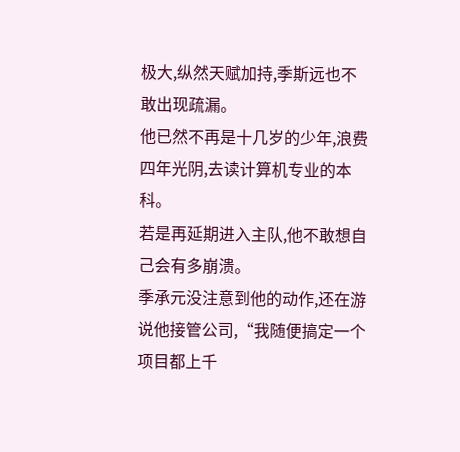极大,纵然天赋加持,季斯远也不敢出现疏漏。
他已然不再是十几岁的少年,浪费四年光阴,去读计算机专业的本科。
若是再延期进入主队,他不敢想自己会有多崩溃。
季承元没注意到他的动作,还在游说他接管公司,“我随便搞定一个项目都上千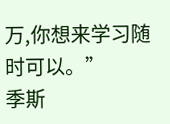万,你想来学习随时可以。”
季斯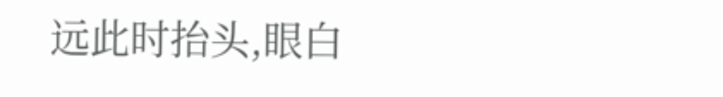远此时抬头,眼白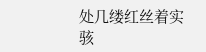处几缕红丝着实骇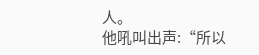人。
他吼叫出声:“所以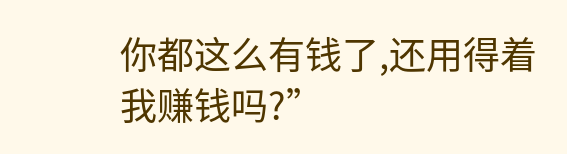你都这么有钱了,还用得着我赚钱吗?”